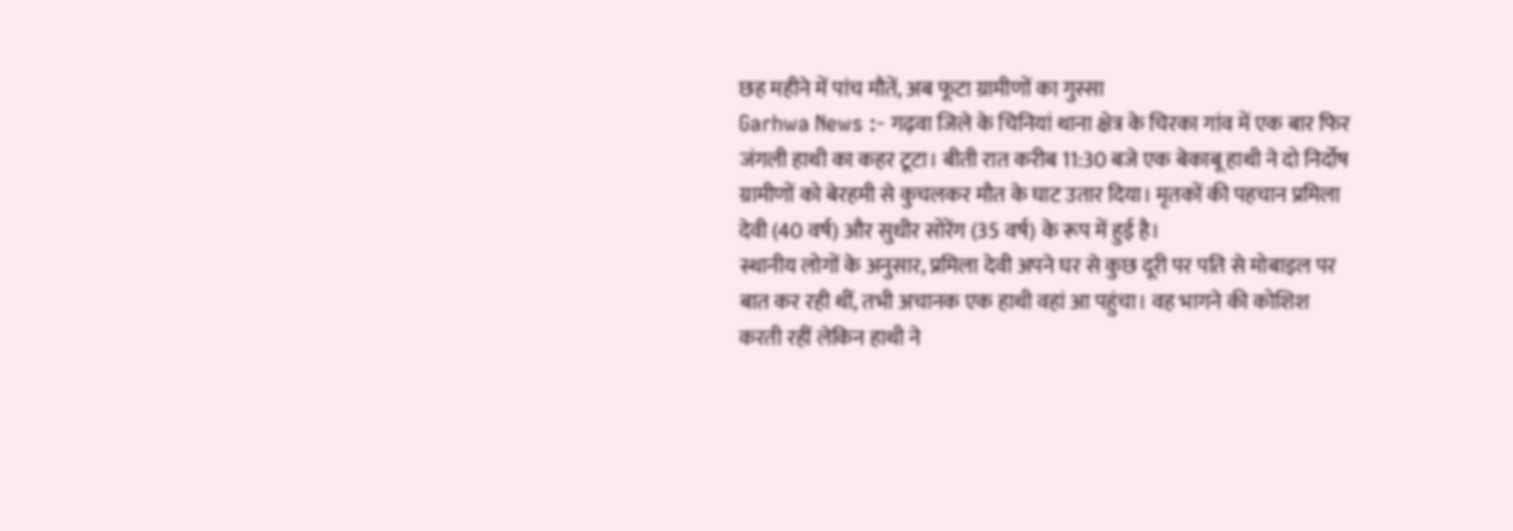छह महीने में पांच मौतें, अब फूटा ग्रामीणों का गुस्सा
Garhwa News :- गढ़वा जिले के चिनियां थाना क्षेत्र के चिरका गांव में एक बार फिर जंगली हाथी का कहर टूटा। बीती रात करीब 11:30 बजे एक बेकाबू हाथी ने दो निर्दोष ग्रामीणों को बेरहमी से कुचलकर मौत के घाट उतार दिया। मृतकों की पहचान प्रमिला देवी (40 वर्ष) और सुधीर सोरेंग (35 वर्ष) के रूप में हुई है।
स्थानीय लोगों के अनुसार, प्रमिला देवी अपने घर से कुछ दूरी पर पति से मोबाइल पर बात कर रही थीं, तभी अचानक एक हाथी वहां आ पहुंचा। वह भागने की कोशिश करती रहीं लेकिन हाथी ने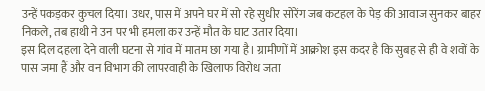उन्हें पकड़कर कुचल दिया। उधर, पास में अपने घर में सो रहे सुधीर सोरेंग जब कटहल के पेड़ की आवाज सुनकर बाहर निकले, तब हाथी ने उन पर भी हमला कर उन्हें मौत के घाट उतार दिया।
इस दिल दहला देने वाली घटना से गांव में मातम छा गया है। ग्रामीणों में आक्रोश इस कदर है कि सुबह से ही वे शवों के पास जमा हैं और वन विभाग की लापरवाही के खिलाफ विरोध जता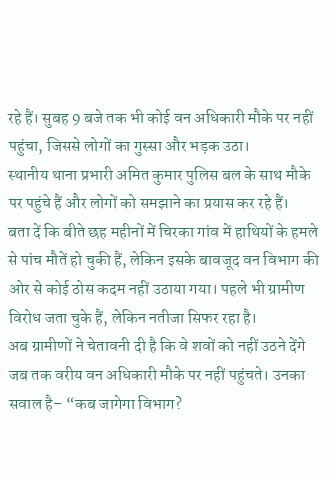रहे हैं। सुबह 9 बजे तक भी कोई वन अधिकारी मौके पर नहीं पहुंचा, जिससे लोगों का गुस्सा और भड़क उठा।
स्थानीय थाना प्रभारी अमित कुमार पुलिस बल के साथ मौके पर पहुंचे हैं और लोगों को समझाने का प्रयास कर रहे हैं।
बता दें कि बीते छह महीनों में चिरका गांव में हाथियों के हमले से पांच मौतें हो चुकी हैं, लेकिन इसके बावजूद वन विभाग की ओर से कोई ठोस कदम नहीं उठाया गया। पहले भी ग्रामीण विरोध जता चुके हैं, लेकिन नतीजा सिफर रहा है।
अब ग्रामीणों ने चेतावनी दी है कि वे शवों को नहीं उठने देंगे जब तक वरीय वन अधिकारी मौके पर नहीं पहुंचते। उनका सवाल है– “कब जागेगा विभाग?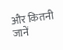और कितनी जानें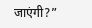जाएंगी?”